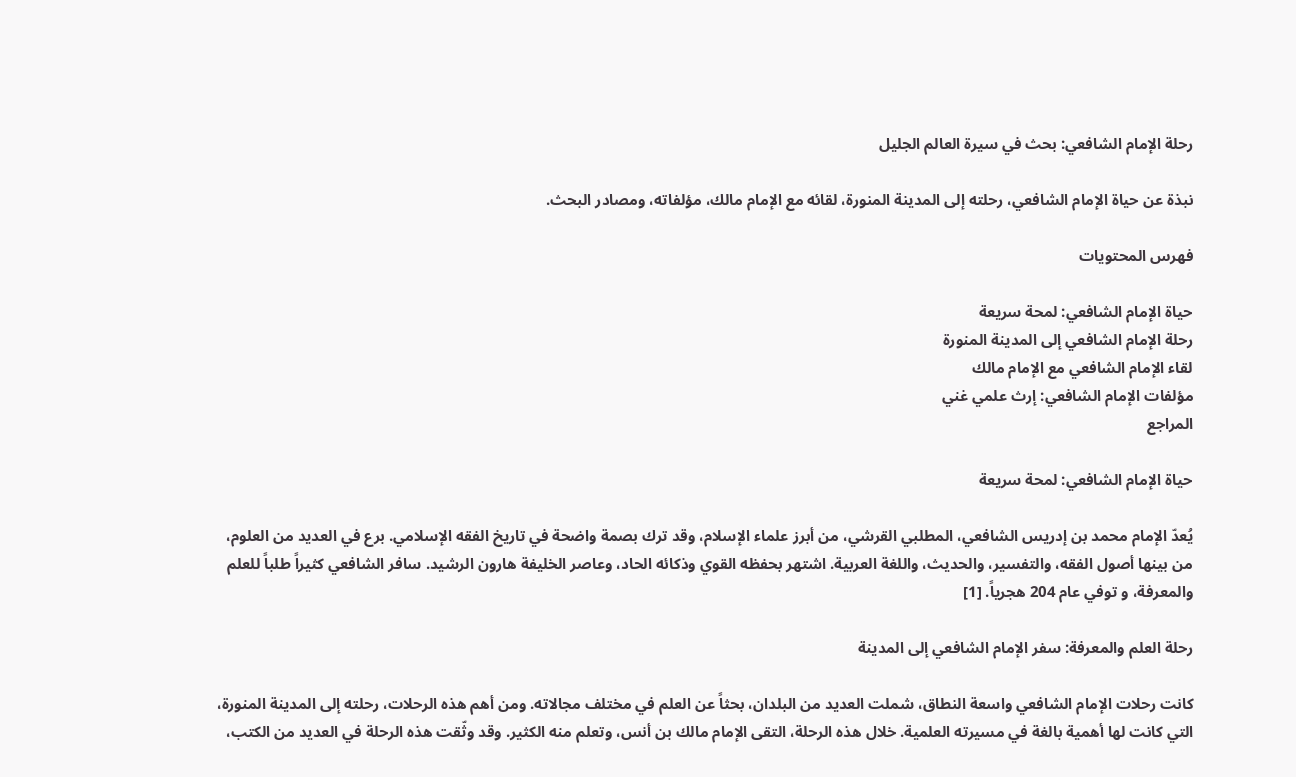رحلة الإمام الشافعي: بحث في سيرة العالم الجليل

نبذة عن حياة الإمام الشافعي، رحلته إلى المدينة المنورة، لقائه مع الإمام مالك، مؤلفاته، ومصادر البحث.

فهرس المحتويات

حياة الإمام الشافعي: لمحة سريعة
رحلة الإمام الشافعي إلى المدينة المنورة
لقاء الإمام الشافعي مع الإمام مالك
مؤلفات الإمام الشافعي: إرث علمي غني
المراجع

حياة الإمام الشافعي: لمحة سريعة

يُعدّ الإمام محمد بن إدريس الشافعي، المطلبي القرشي، من أبرز علماء الإسلام، وقد ترك بصمة واضحة في تاريخ الفقه الإسلامي. برع في العديد من العلوم، من بينها أصول الفقه، والتفسير، والحديث، واللغة العربية. اشتهر بحفظه القوي وذكائه الحاد، وعاصر الخليفة هارون الرشيد. سافر الشافعي كثيراً طلباً للعلم والمعرفة، و توفي عام 204 هجرياً. [1]

رحلة العلم والمعرفة: سفر الإمام الشافعي إلى المدينة

كانت رحلات الإمام الشافعي واسعة النطاق، شملت العديد من البلدان، بحثاً عن العلم في مختلف مجالاته. ومن أهم هذه الرحلات، رحلته إلى المدينة المنورة، التي كانت لها أهمية بالغة في مسيرته العلمية. خلال هذه الرحلة، التقى الإمام مالك بن أنس، وتعلم منه الكثير. وقد وثّقت هذه الرحلة في العديد من الكتب،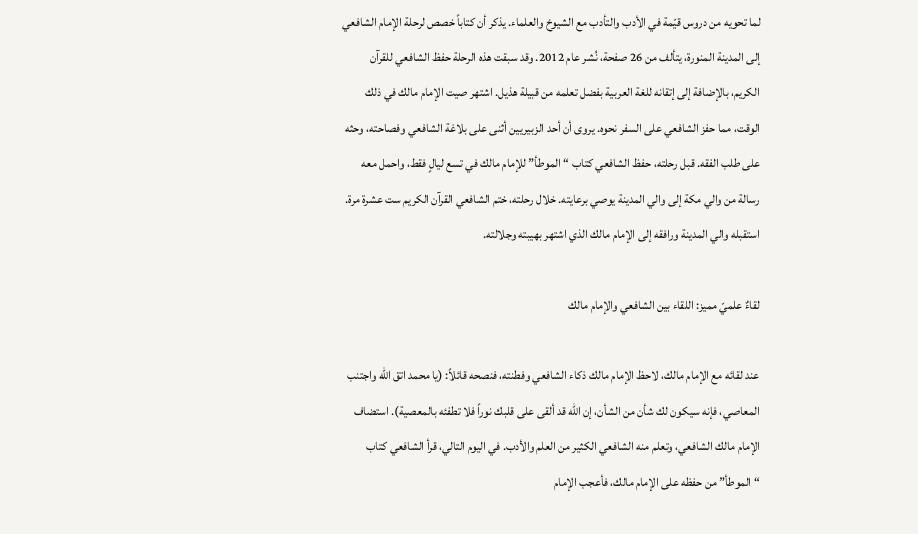لما تحويه من دروس قيّمة في الأدب والتأدب مع الشيوخ والعلماء. يذكر أن كتاباً خصص لرحلة الإمام الشافعي إلى المدينة المنورة، يتألف من 26 صفحة، نُشر عام 2012. وقد سبقت هذه الرحلة حفظ الشافعي للقرآن الكريم، بالإضافة إلى إتقانه للغة العربية بفضل تعلمه من قبيلة هذيل. اشتهر صيت الإمام مالك في ذلك الوقت، مما حفز الشافعي على السفر نحوه. يروى أن أحد الزبيريين أثنى على بلاغة الشافعي وفصاحته، وحثه على طلب الفقه. قبل رحلته، حفظ الشافعي كتاب “الموطأ” للإمام مالك في تسع ليالٍ فقط، واحمل معه رسالة من والي مكة إلى والي المدينة يوصي برعايته. خلال رحلته، ختم الشافعي القرآن الكريم ست عشرة مرة. استقبله والي المدينة ورافقه إلى الإمام مالك الذي اشتهر بهيبته وجلالته.

لقاءٌ علميّ مميز: اللقاء بين الشافعي والإمام مالك

عند لقائه مع الإمام مالك، لاحظ الإمام مالك ذكاء الشافعي وفطنته، فنصحه قائلاً: (يا محمد اتق الله واجتنب المعاصي، فإنه سيكون لك شأن من الشأن، إن الله قد ألقى على قلبك نوراً فلا تطفئه بالمعصية). استضاف الإمام مالك الشافعي، وتعلم منه الشافعي الكثير من العلم والأدب. في اليوم التالي، قرأ الشافعي كتاب “الموطأ” من حفظه على الإمام مالك، فأعجب الإمام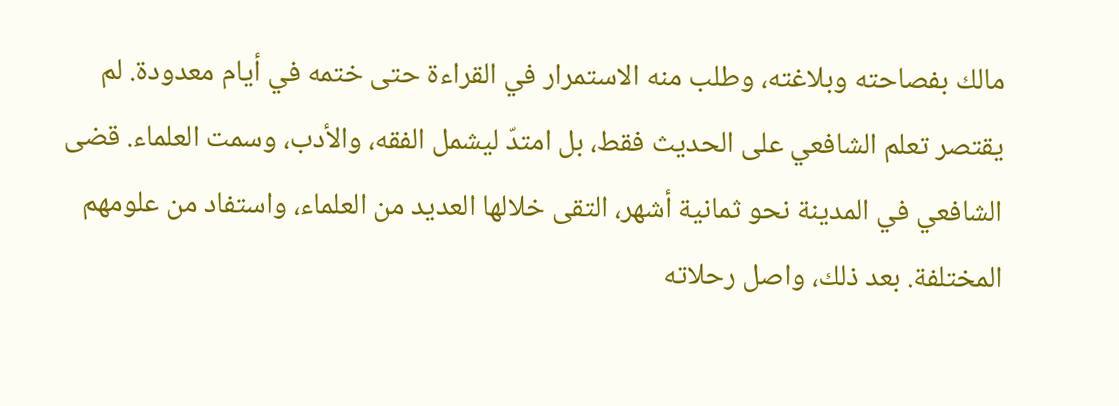مالك بفصاحته وبلاغته، وطلب منه الاستمرار في القراءة حتى ختمه في أيام معدودة. لم يقتصر تعلم الشافعي على الحديث فقط، بل امتدّ ليشمل الفقه، والأدب، وسمت العلماء. قضى الشافعي في المدينة نحو ثمانية أشهر، التقى خلالها العديد من العلماء، واستفاد من علومهم المختلفة. بعد ذلك، واصل رحلاته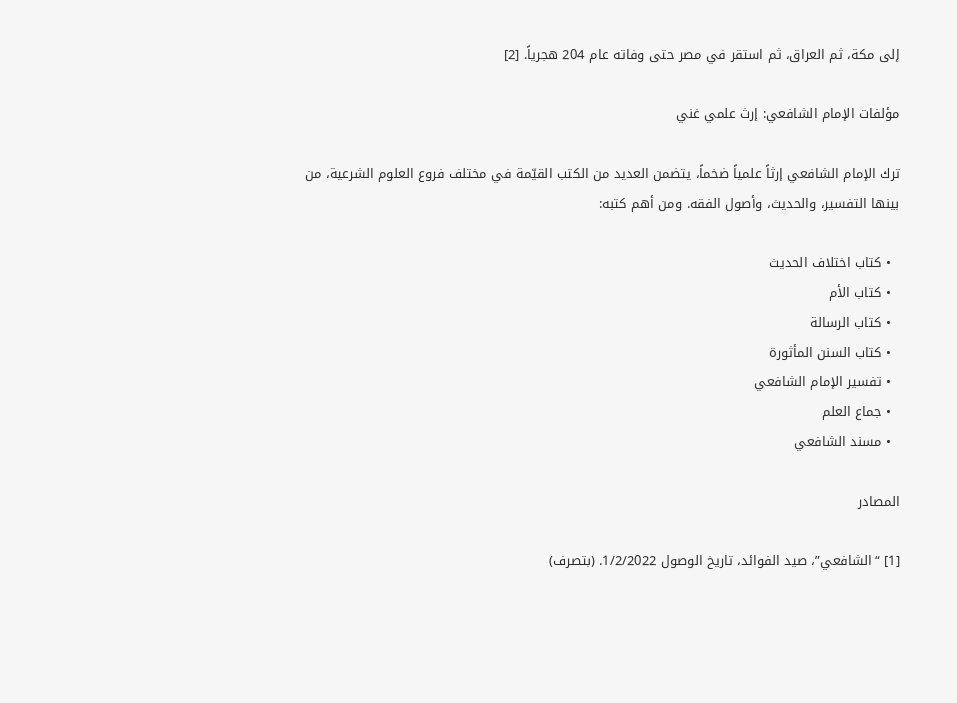إلى مكة، ثم العراق، ثم استقر في مصر حتى وفاته عام 204 هجرياً. [2]

مؤلفات الإمام الشافعي: إرث علمي غني

ترك الإمام الشافعي إرثاً علمياً ضخماً، يتضمن العديد من الكتب القيّمة في مختلف فروع العلوم الشرعية، من بينها التفسير، والحديث، وأصول الفقه. ومن أهم كتبه:

  • كتاب اختلاف الحديث
  • كتاب الأم
  • كتاب الرسالة
  • كتاب السنن المأثورة
  • تفسير الإمام الشافعي
  • جماع العلم
  • مسند الشافعي

المصادر

[1] “الشافعي”، صيد الفوائد، تاريخ الوصول 1/2/2022. (بتصرف)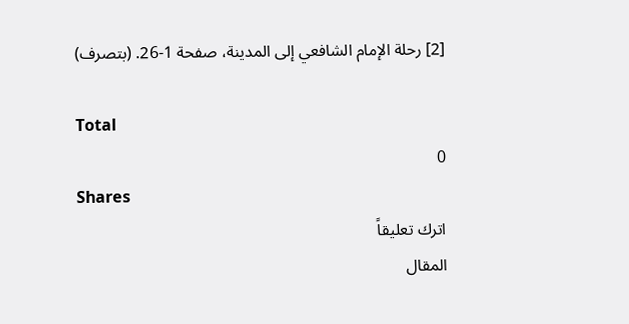[2] رحلة الإمام الشافعي إلى المدينة، صفحة 1-26. (بتصرف)

Total
0
Shares
اترك تعليقاً
المقال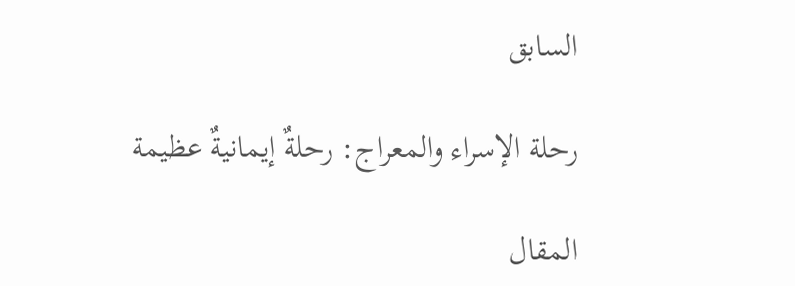السابق

رحلة الإسراء والمعراج: رحلةٌ إيمانيةٌ عظيمة

المقال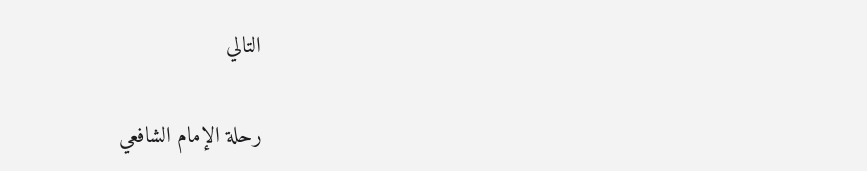التالي

رحلة الإمام الشافعي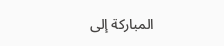المباركة إلى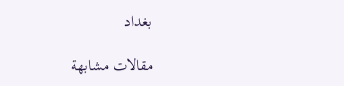بغداد

مقالات مشابهة